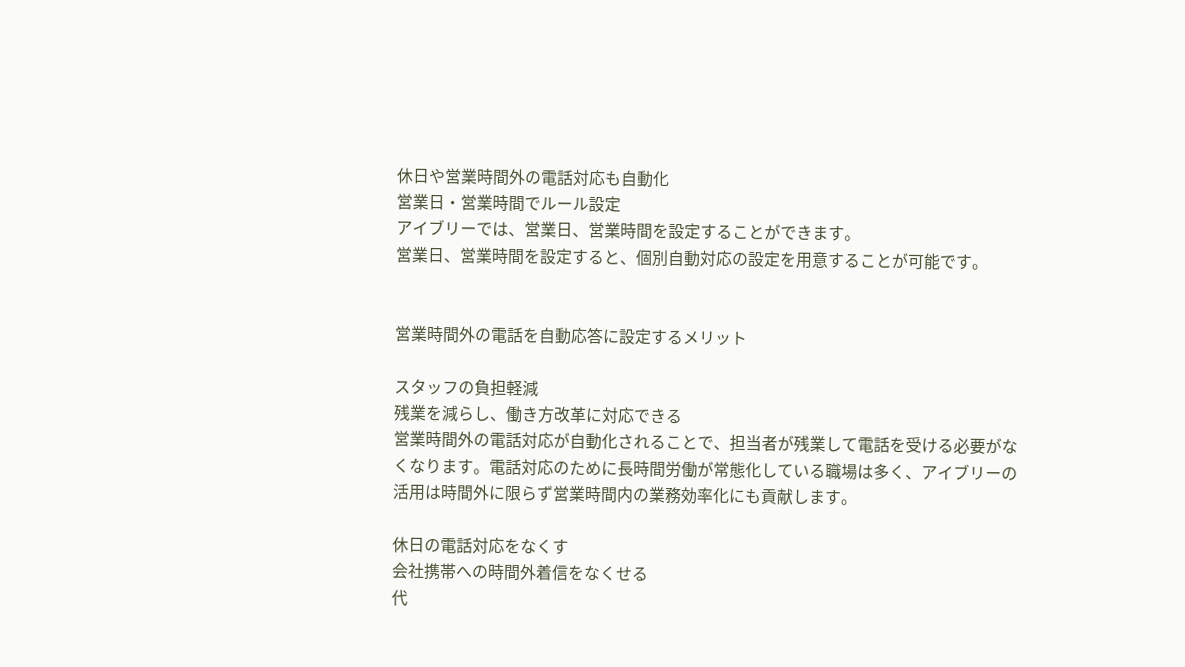休日や営業時間外の電話対応も自動化
営業日・営業時間でルール設定
アイブリーでは、営業日、営業時間を設定することができます。
営業日、営業時間を設定すると、個別自動対応の設定を用意することが可能です。


営業時間外の電話を自動応答に設定するメリット

スタッフの負担軽減
残業を減らし、働き方改革に対応できる
営業時間外の電話対応が自動化されることで、担当者が残業して電話を受ける必要がなくなります。電話対応のために長時間労働が常態化している職場は多く、アイブリーの活用は時間外に限らず営業時間内の業務効率化にも貢献します。

休日の電話対応をなくす
会社携帯への時間外着信をなくせる
代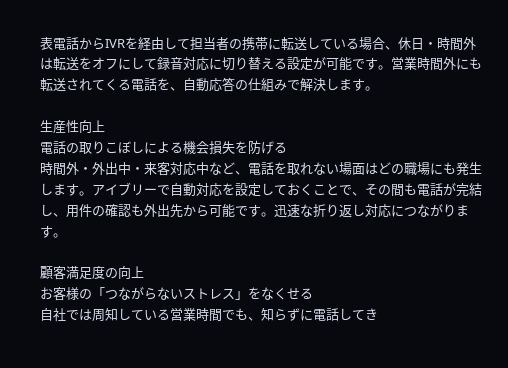表電話からIVRを経由して担当者の携帯に転送している場合、休日・時間外は転送をオフにして録音対応に切り替える設定が可能です。営業時間外にも転送されてくる電話を、自動応答の仕組みで解決します。

生産性向上
電話の取りこぼしによる機会損失を防げる
時間外・外出中・来客対応中など、電話を取れない場面はどの職場にも発生します。アイブリーで自動対応を設定しておくことで、その間も電話が完結し、用件の確認も外出先から可能です。迅速な折り返し対応につながります。

顧客満足度の向上
お客様の「つながらないストレス」をなくせる
自社では周知している営業時間でも、知らずに電話してき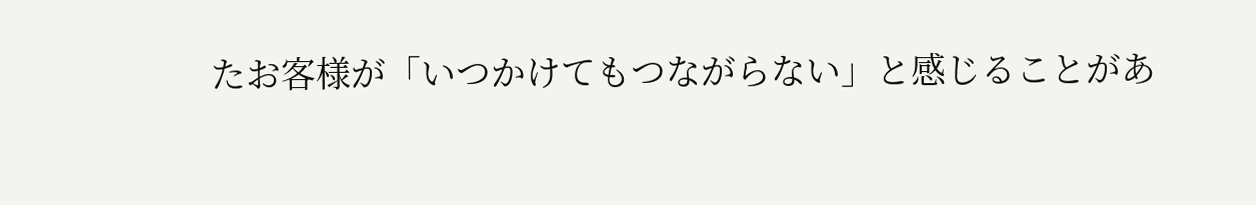たお客様が「いつかけてもつながらない」と感じることがあ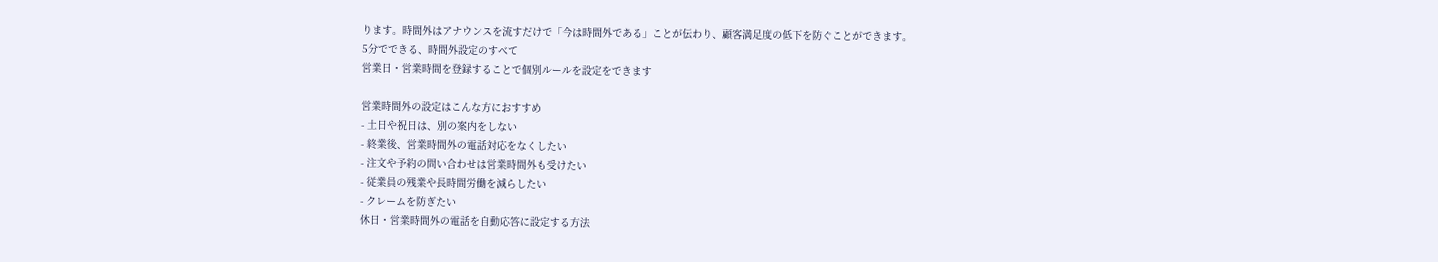ります。時間外はアナウンスを流すだけで「今は時間外である」ことが伝わり、顧客満足度の低下を防ぐことができます。
5分でできる、時間外設定のすべて
営業日・営業時間を登録することで個別ルールを設定をできます

営業時間外の設定はこんな方におすすめ
- 土日や祝日は、別の案内をしない
- 終業後、営業時間外の電話対応をなくしたい
- 注文や予約の問い合わせは営業時間外も受けたい
- 従業員の残業や長時間労働を減らしたい
- クレームを防ぎたい
休日・営業時間外の電話を自動応答に設定する方法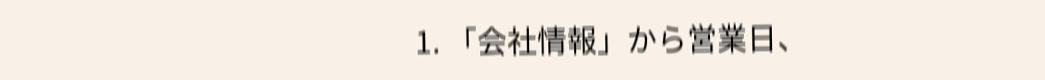1. 「会社情報」から営業日、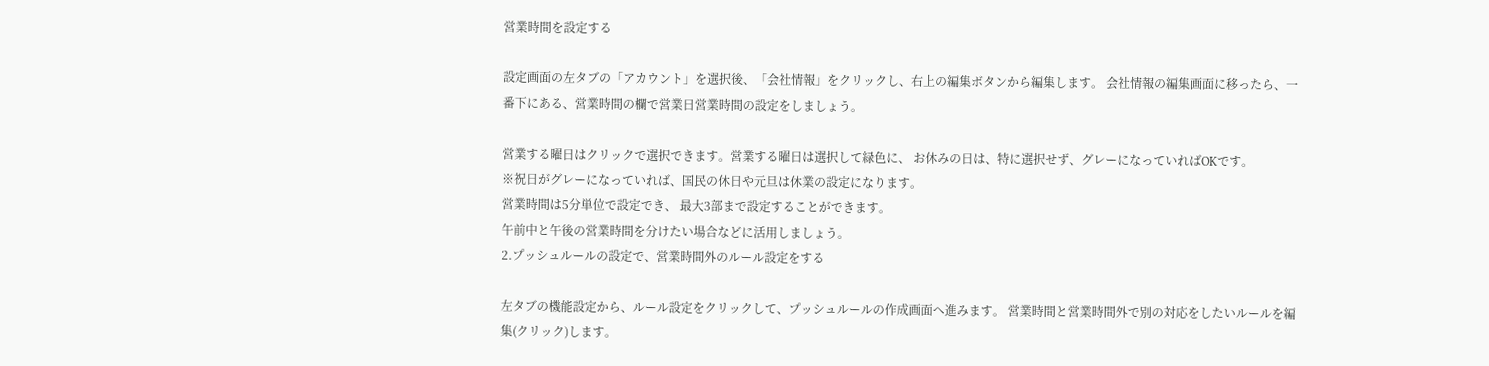営業時間を設定する

設定画面の左タブの「アカウント」を選択後、「会社情報」をクリックし、右上の編集ボタンから編集します。 会社情報の編集画面に移ったら、一番下にある、営業時間の欄で営業日営業時間の設定をしましょう。

営業する曜日はクリックで選択できます。営業する曜日は選択して緑色に、 お休みの日は、特に選択せず、グレーになっていればOKです。
※祝日がグレーになっていれば、国民の休日や元旦は休業の設定になります。
営業時間は5分単位で設定でき、 最大3部まで設定することができます。
午前中と午後の営業時間を分けたい場合などに活用しましょう。
2.プッシュルールの設定で、営業時間外のルール設定をする

左タブの機能設定から、ルール設定をクリックして、プッシュルールの作成画面へ進みます。 営業時間と営業時間外で別の対応をしたいルールを編集(クリック)します。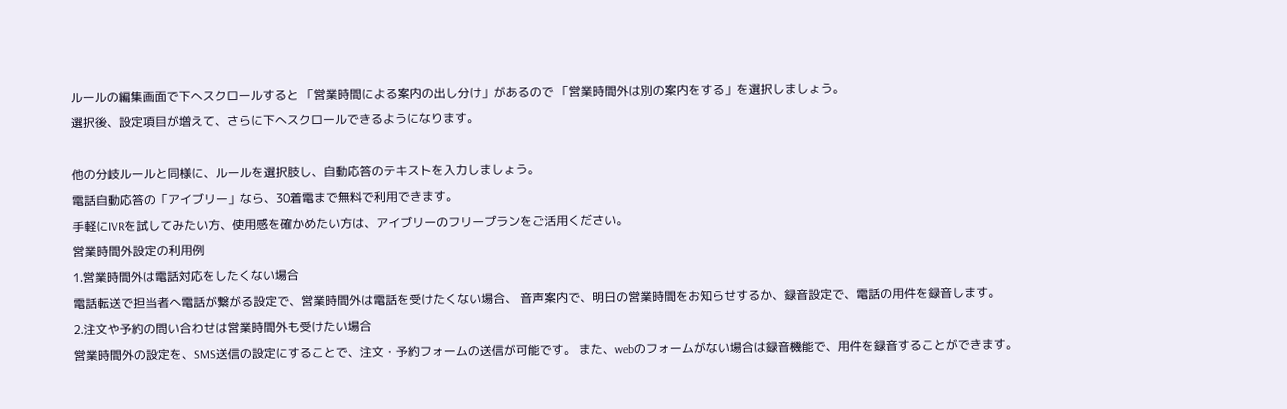ルールの編集画面で下へスクロールすると 「営業時間による案内の出し分け」があるので 「営業時間外は別の案内をする」を選択しましょう。
選択後、設定項目が増えて、さらに下へスクロールできるようになります。

他の分岐ルールと同様に、ルールを選択肢し、自動応答のテキストを入力しましょう。
電話自動応答の「アイブリー」なら、30着電まで無料で利用できます。
手軽にIVRを試してみたい方、使用感を確かめたい方は、アイブリーのフリープランをご活用ください。
営業時間外設定の利用例
1.営業時間外は電話対応をしたくない場合
電話転送で担当者へ電話が繋がる設定で、営業時間外は電話を受けたくない場合、 音声案内で、明日の営業時間をお知らせするか、録音設定で、電話の用件を録音します。
2.注文や予約の問い合わせは営業時間外も受けたい場合
営業時間外の設定を、SMS送信の設定にすることで、注文・予約フォームの送信が可能です。 また、webのフォームがない場合は録音機能で、用件を録音することができます。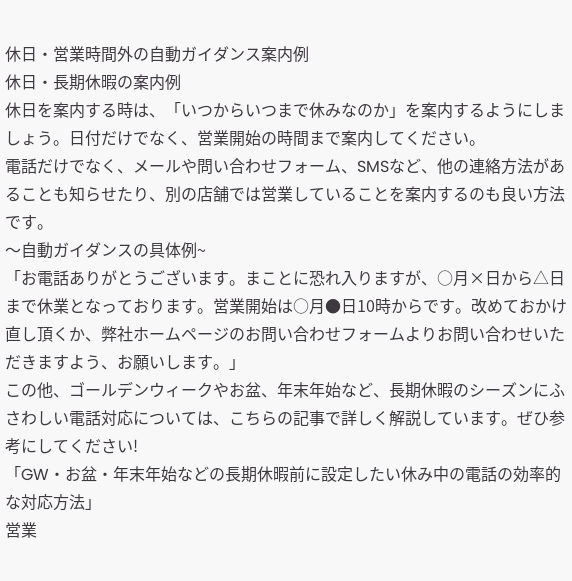休日・営業時間外の自動ガイダンス案内例
休日・長期休暇の案内例
休日を案内する時は、「いつからいつまで休みなのか」を案内するようにしましょう。日付だけでなく、営業開始の時間まで案内してください。
電話だけでなく、メールや問い合わせフォーム、SMSなど、他の連絡方法があることも知らせたり、別の店舗では営業していることを案内するのも良い方法です。
〜自動ガイダンスの具体例~
「お電話ありがとうございます。まことに恐れ入りますが、○月×日から△日まで休業となっております。営業開始は○月●日10時からです。改めておかけ直し頂くか、弊社ホームページのお問い合わせフォームよりお問い合わせいただきますよう、お願いします。」
この他、ゴールデンウィークやお盆、年末年始など、長期休暇のシーズンにふさわしい電話対応については、こちらの記事で詳しく解説しています。ぜひ参考にしてください!
「GW・お盆・年末年始などの長期休暇前に設定したい休み中の電話の効率的な対応方法」
営業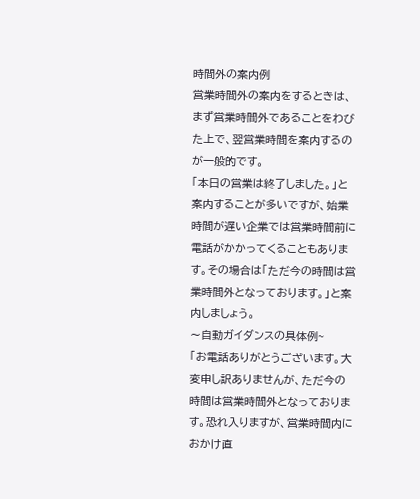時間外の案内例
営業時間外の案内をするときは、まず営業時間外であることをわびた上で、翌営業時間を案内するのが一般的です。
「本日の営業は終了しました。」と案内することが多いですが、始業時間が遅い企業では営業時間前に電話がかかってくることもあります。その場合は「ただ今の時間は営業時間外となっております。」と案内しましょう。
〜自動ガイダンスの具体例~
「お電話ありがとうございます。大変申し訳ありませんが、ただ今の時間は営業時間外となっております。恐れ入りますが、営業時間内におかけ直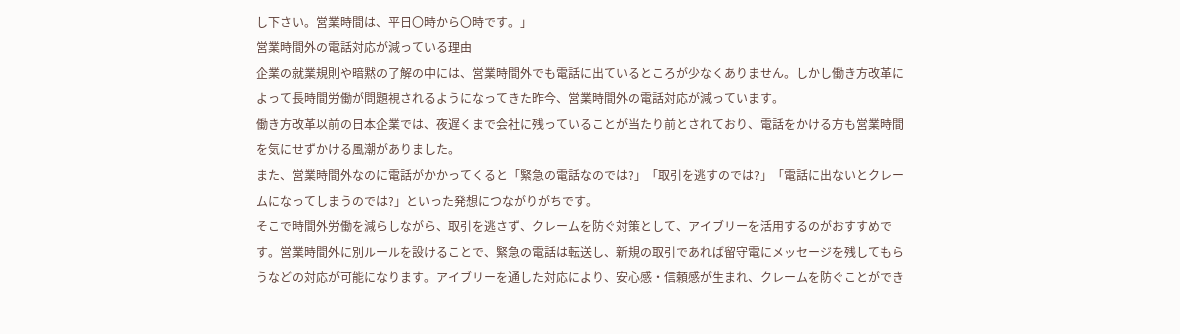し下さい。営業時間は、平日〇時から〇時です。」
営業時間外の電話対応が減っている理由
企業の就業規則や暗黙の了解の中には、営業時間外でも電話に出ているところが少なくありません。しかし働き方改革によって長時間労働が問題視されるようになってきた昨今、営業時間外の電話対応が減っています。
働き方改革以前の日本企業では、夜遅くまで会社に残っていることが当たり前とされており、電話をかける方も営業時間を気にせずかける風潮がありました。
また、営業時間外なのに電話がかかってくると「緊急の電話なのでは?」「取引を逃すのでは?」「電話に出ないとクレームになってしまうのでは?」といった発想につながりがちです。
そこで時間外労働を減らしながら、取引を逃さず、クレームを防ぐ対策として、アイブリーを活用するのがおすすめです。営業時間外に別ルールを設けることで、緊急の電話は転送し、新規の取引であれば留守電にメッセージを残してもらうなどの対応が可能になります。アイブリーを通した対応により、安心感・信頼感が生まれ、クレームを防ぐことができ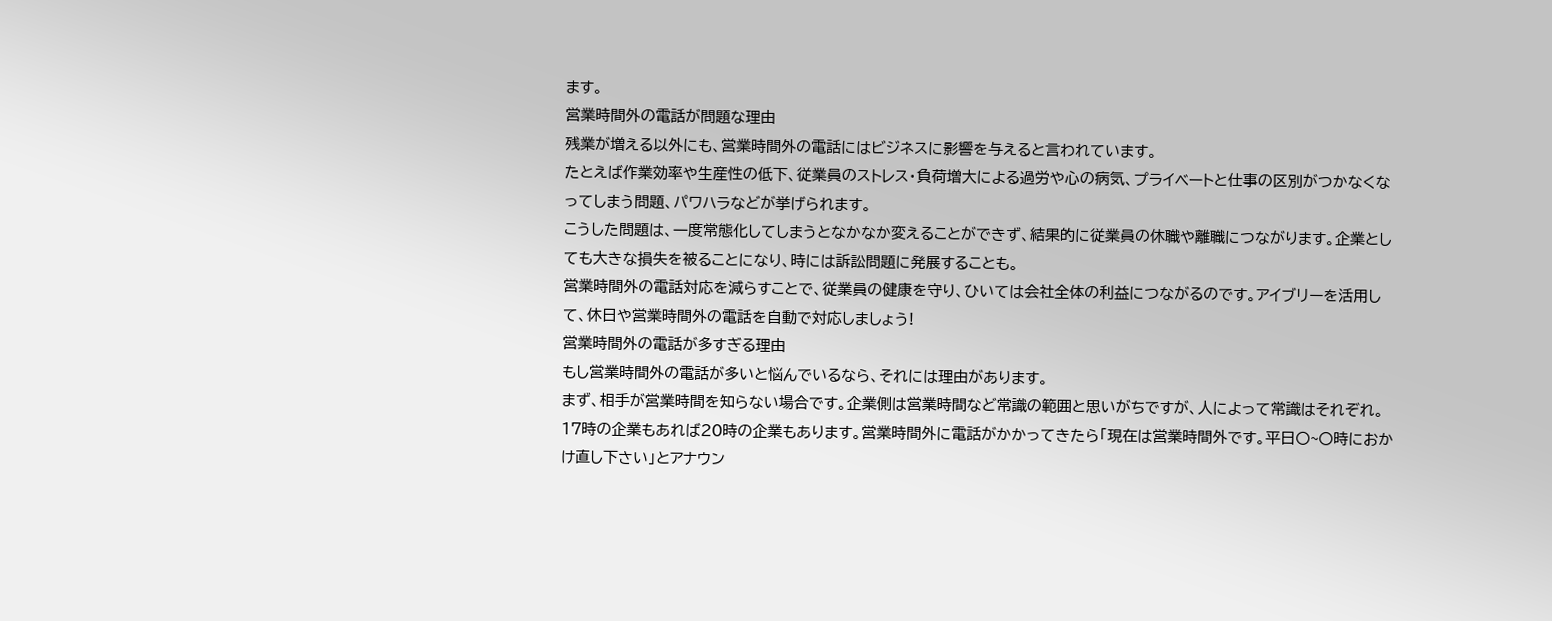ます。
営業時間外の電話が問題な理由
残業が増える以外にも、営業時間外の電話にはビジネスに影響を与えると言われています。
たとえば作業効率や生産性の低下、従業員のストレス・負荷増大による過労や心の病気、プライベートと仕事の区別がつかなくなってしまう問題、パワハラなどが挙げられます。
こうした問題は、一度常態化してしまうとなかなか変えることができず、結果的に従業員の休職や離職につながります。企業としても大きな損失を被ることになり、時には訴訟問題に発展することも。
営業時間外の電話対応を減らすことで、従業員の健康を守り、ひいては会社全体の利益につながるのです。アイブリーを活用して、休日や営業時間外の電話を自動で対応しましょう!
営業時間外の電話が多すぎる理由
もし営業時間外の電話が多いと悩んでいるなら、それには理由があります。
まず、相手が営業時間を知らない場合です。企業側は営業時間など常識の範囲と思いがちですが、人によって常識はそれぞれ。17時の企業もあれば20時の企業もあります。営業時間外に電話がかかってきたら「現在は営業時間外です。平日〇~〇時におかけ直し下さい」とアナウン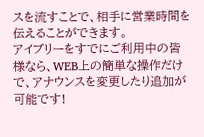スを流すことで、相手に営業時間を伝えることができます。
アイブリーをすでにご利用中の皆様なら、WEB上の簡単な操作だけで、アナウンスを変更したり追加が可能です!